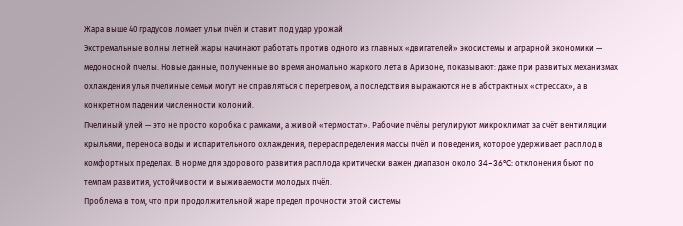Жара выше 40 градусов ломает ульи пчёл и ставит под удар урожай
Экстремальные волны летней жары начинают работать против одного из главных «двигателей» экосистемы и аграрной экономики — медоносной пчелы. Новые данные, полученные во время аномально жаркого лета в Аризоне, показывают: даже при развитых механизмах охлаждения улья пчелиные семьи могут не справляться с перегревом, а последствия выражаются не в абстрактных «стрессах», а в конкретном падении численности колоний.
Пчелиный улей — это не просто коробка с рамками, а живой «термостат». Рабочие пчёлы регулируют микроклимат за счёт вентиляции крыльями, переноса воды и испарительного охлаждения, перераспределения массы пчёл и поведения, которое удерживает расплод в комфортных пределах. В норме для здорового развития расплода критически важен диапазон около 34–36°C: отклонения бьют по темпам развития, устойчивости и выживаемости молодых пчёл.
Проблема в том, что при продолжительной жаре предел прочности этой системы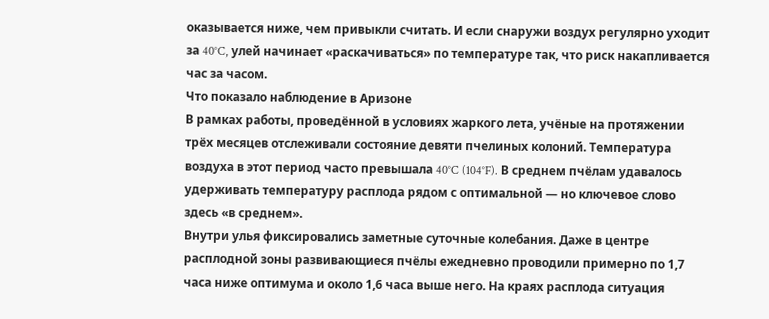оказывается ниже, чем привыкли считать. И если снаружи воздух регулярно уходит за 40°C, улей начинает «раскачиваться» по температуре так, что риск накапливается час за часом.
Что показало наблюдение в Аризоне
В рамках работы, проведённой в условиях жаркого лета, учёные на протяжении трёх месяцев отслеживали состояние девяти пчелиных колоний. Температура воздуха в этот период часто превышала 40°C (104°F). В среднем пчёлам удавалось удерживать температуру расплода рядом с оптимальной — но ключевое слово здесь «в среднем».
Внутри улья фиксировались заметные суточные колебания. Даже в центре расплодной зоны развивающиеся пчёлы ежедневно проводили примерно по 1,7 часа ниже оптимума и около 1,6 часа выше него. На краях расплода ситуация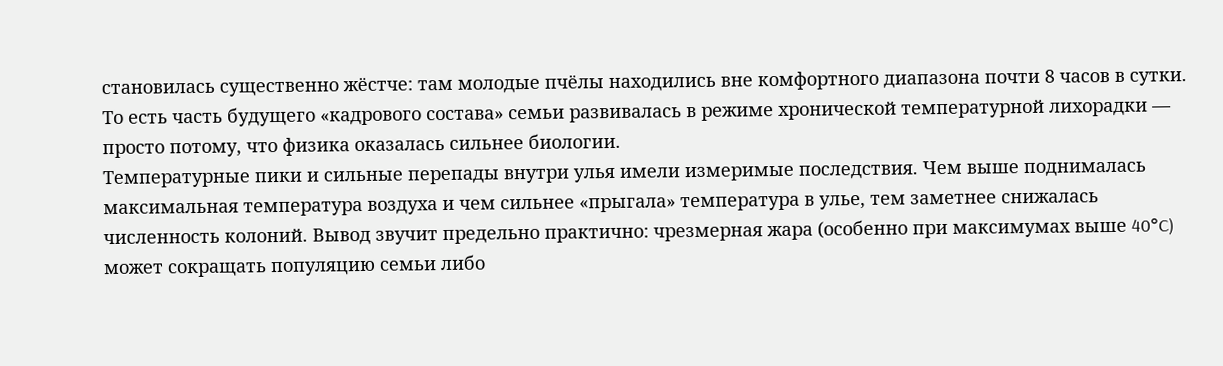становилась существенно жёстче: там молодые пчёлы находились вне комфортного диапазона почти 8 часов в сутки. То есть часть будущего «кадрового состава» семьи развивалась в режиме хронической температурной лихорадки — просто потому, что физика оказалась сильнее биологии.
Температурные пики и сильные перепады внутри улья имели измеримые последствия. Чем выше поднималась максимальная температура воздуха и чем сильнее «прыгала» температура в улье, тем заметнее снижалась численность колоний. Вывод звучит предельно практично: чрезмерная жара (особенно при максимумах выше 40°C) может сокращать популяцию семьи либо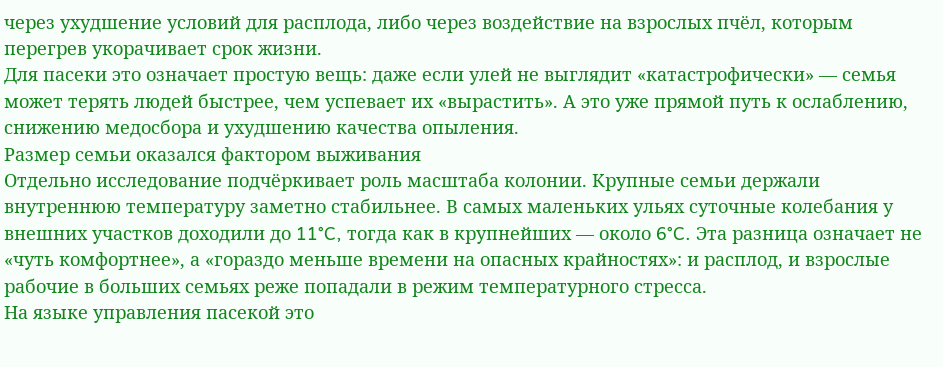через ухудшение условий для расплода, либо через воздействие на взрослых пчёл, которым перегрев укорачивает срок жизни.
Для пасеки это означает простую вещь: даже если улей не выглядит «катастрофически» — семья может терять людей быстрее, чем успевает их «вырастить». А это уже прямой путь к ослаблению, снижению медосбора и ухудшению качества опыления.
Размер семьи оказался фактором выживания
Отдельно исследование подчёркивает роль масштаба колонии. Крупные семьи держали внутреннюю температуру заметно стабильнее. В самых маленьких ульях суточные колебания у внешних участков доходили до 11°C, тогда как в крупнейших — около 6°C. Эта разница означает не «чуть комфортнее», а «гораздо меньше времени на опасных крайностях»: и расплод, и взрослые рабочие в больших семьях реже попадали в режим температурного стресса.
На языке управления пасекой это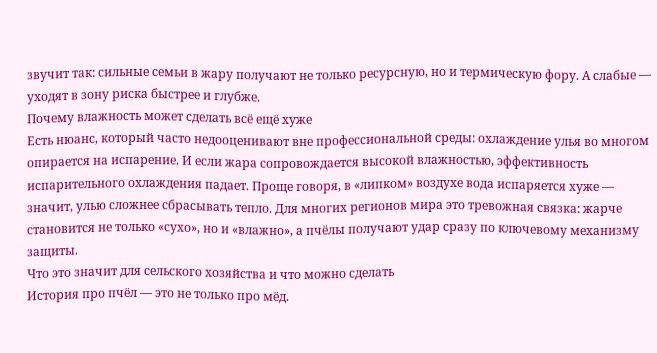звучит так: сильные семьи в жару получают не только ресурсную, но и термическую фору. А слабые — уходят в зону риска быстрее и глубже.
Почему влажность может сделать всё ещё хуже
Есть нюанс, который часто недооценивают вне профессиональной среды: охлаждение улья во многом опирается на испарение. И если жара сопровождается высокой влажностью, эффективность испарительного охлаждения падает. Проще говоря, в «липком» воздухе вода испаряется хуже — значит, улью сложнее сбрасывать тепло. Для многих регионов мира это тревожная связка: жарче становится не только «сухо», но и «влажно», а пчёлы получают удар сразу по ключевому механизму защиты.
Что это значит для сельского хозяйства и что можно сделать
История про пчёл — это не только про мёд.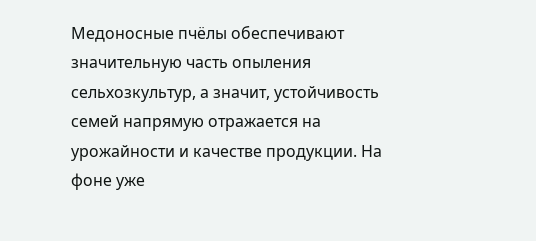Медоносные пчёлы обеспечивают значительную часть опыления сельхозкультур, а значит, устойчивость семей напрямую отражается на урожайности и качестве продукции. На фоне уже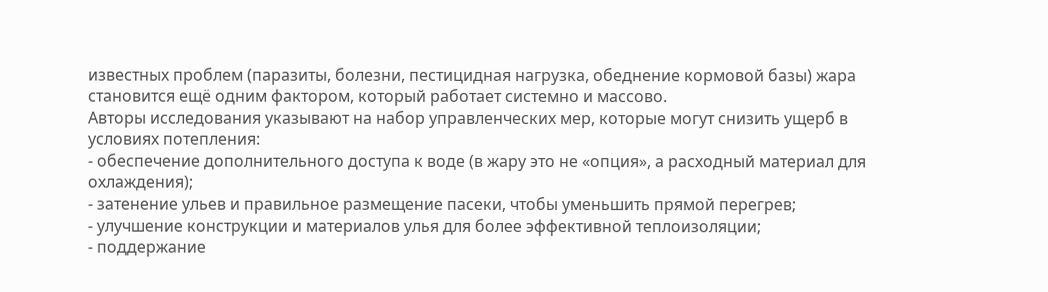известных проблем (паразиты, болезни, пестицидная нагрузка, обеднение кормовой базы) жара становится ещё одним фактором, который работает системно и массово.
Авторы исследования указывают на набор управленческих мер, которые могут снизить ущерб в условиях потепления:
- обеспечение дополнительного доступа к воде (в жару это не «опция», а расходный материал для охлаждения);
- затенение ульев и правильное размещение пасеки, чтобы уменьшить прямой перегрев;
- улучшение конструкции и материалов улья для более эффективной теплоизоляции;
- поддержание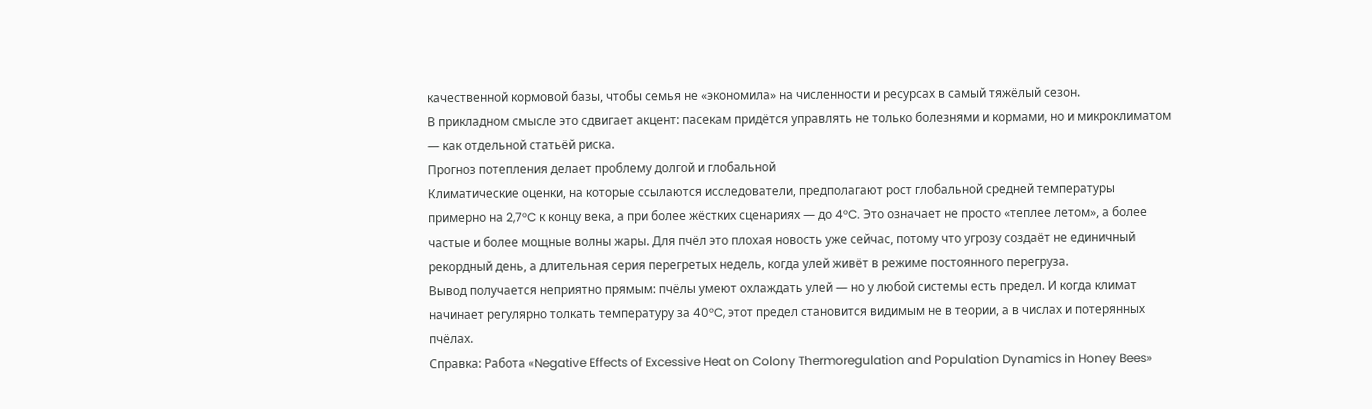качественной кормовой базы, чтобы семья не «экономила» на численности и ресурсах в самый тяжёлый сезон.
В прикладном смысле это сдвигает акцент: пасекам придётся управлять не только болезнями и кормами, но и микроклиматом — как отдельной статьёй риска.
Прогноз потепления делает проблему долгой и глобальной
Климатические оценки, на которые ссылаются исследователи, предполагают рост глобальной средней температуры примерно на 2,7°C к концу века, а при более жёстких сценариях — до 4°C. Это означает не просто «теплее летом», а более частые и более мощные волны жары. Для пчёл это плохая новость уже сейчас, потому что угрозу создаёт не единичный рекордный день, а длительная серия перегретых недель, когда улей живёт в режиме постоянного перегруза.
Вывод получается неприятно прямым: пчёлы умеют охлаждать улей — но у любой системы есть предел. И когда климат начинает регулярно толкать температуру за 40°C, этот предел становится видимым не в теории, а в числах и потерянных пчёлах.
Справка: Работа «Negative Effects of Excessive Heat on Colony Thermoregulation and Population Dynamics in Honey Bees»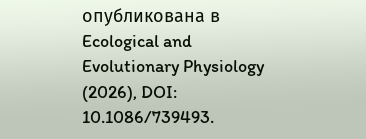опубликована в Ecological and Evolutionary Physiology (2026), DOI: 10.1086/739493.